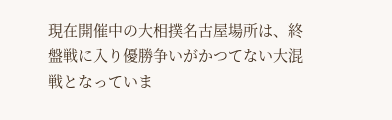現在開催中の大相撲名古屋場所は、終盤戦に入り優勝争いがかつてない大混戦となっていま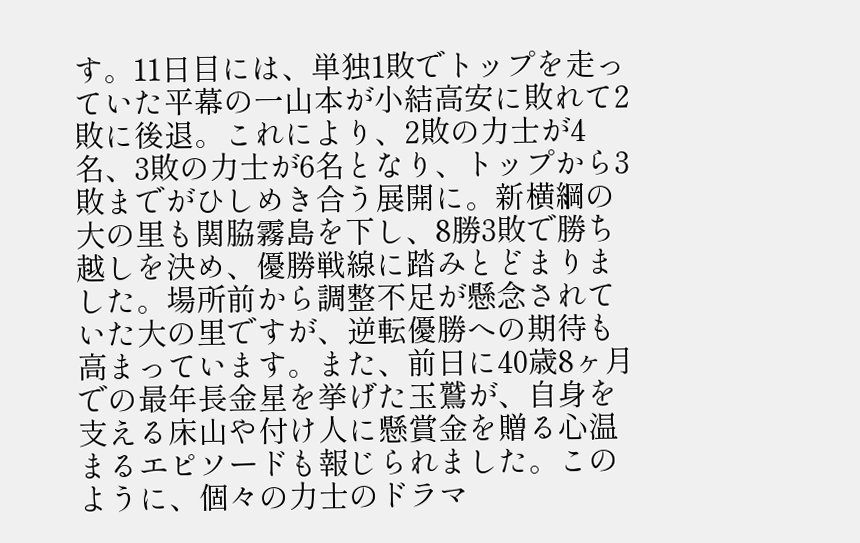す。11日目には、単独1敗でトップを走っていた平幕の一山本が小結高安に敗れて2敗に後退。これにより、2敗の力士が4名、3敗の力士が6名となり、トップから3敗までがひしめき合う展開に。新横綱の大の里も関脇霧島を下し、8勝3敗で勝ち越しを決め、優勝戦線に踏みとどまりました。場所前から調整不足が懸念されていた大の里ですが、逆転優勝への期待も高まっています。また、前日に40歳8ヶ月での最年長金星を挙げた玉鷲が、自身を支える床山や付け人に懸賞金を贈る心温まるエピソードも報じられました。このように、個々の力士のドラマ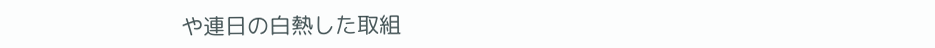や連日の白熱した取組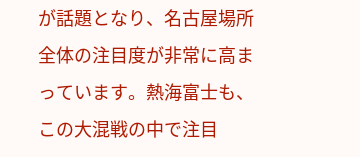が話題となり、名古屋場所全体の注目度が非常に高まっています。熱海富士も、この大混戦の中で注目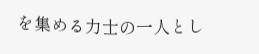を集める力士の一人とし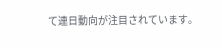て連日動向が注目されています。